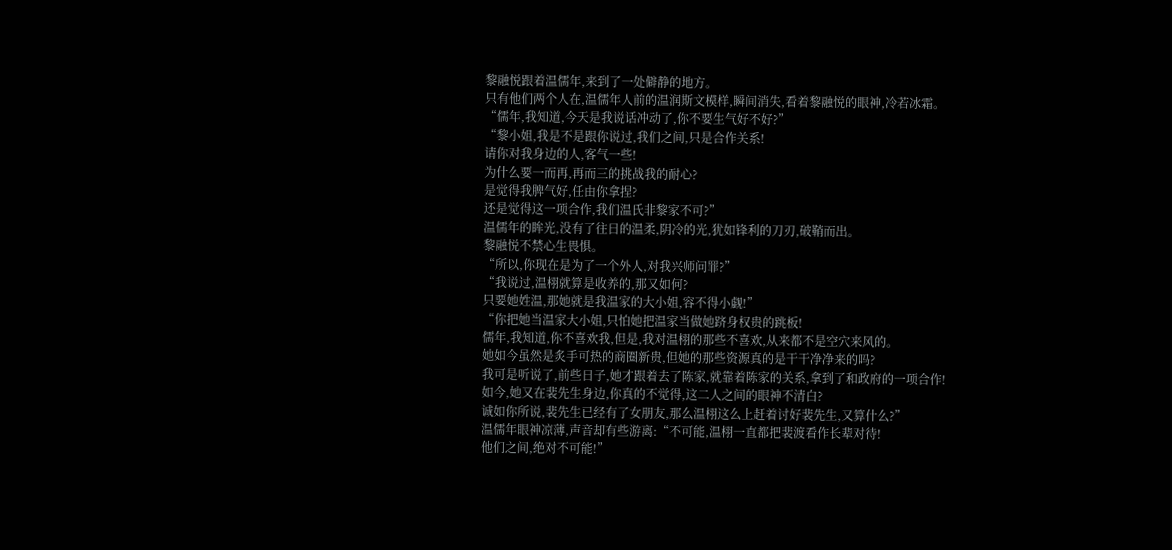黎融悦跟着温儒年,来到了一处僻静的地方。
只有他们两个人在,温儒年人前的温润斯文模样,瞬间消失,看着黎融悦的眼神,冷若冰霜。
“儒年,我知道,今天是我说话冲动了,你不要生气好不好?”
“黎小姐,我是不是跟你说过,我们之间,只是合作关系!
请你对我身边的人,客气一些!
为什么要一而再,再而三的挑战我的耐心?
是觉得我脾气好,任由你拿捏?
还是觉得这一项合作,我们温氏非黎家不可?”
温儒年的眸光,没有了往日的温柔,阴冷的光,犹如锋利的刀刃,破鞘而出。
黎融悦不禁心生畏惧。
“所以,你现在是为了一个外人,对我兴师问罪?”
“我说过,温栩就算是收养的,那又如何?
只要她姓温,那她就是我温家的大小姐,容不得小觑!”
“你把她当温家大小姐,只怕她把温家当做她跻身权贵的跳板!
儒年,我知道,你不喜欢我,但是,我对温栩的那些不喜欢,从来都不是空穴来风的。
她如今虽然是炙手可热的商圈新贵,但她的那些资源真的是干干净净来的吗?
我可是听说了,前些日子,她才跟着去了陈家,就靠着陈家的关系,拿到了和政府的一项合作!
如今,她又在裴先生身边,你真的不觉得,这二人之间的眼神不清白?
诚如你所说,裴先生已经有了女朋友,那么温栩这么上赶着讨好裴先生,又算什么?”
温儒年眼神凉薄,声音却有些游离:“不可能,温栩一直都把裴渡看作长辈对待!
他们之间,绝对不可能!”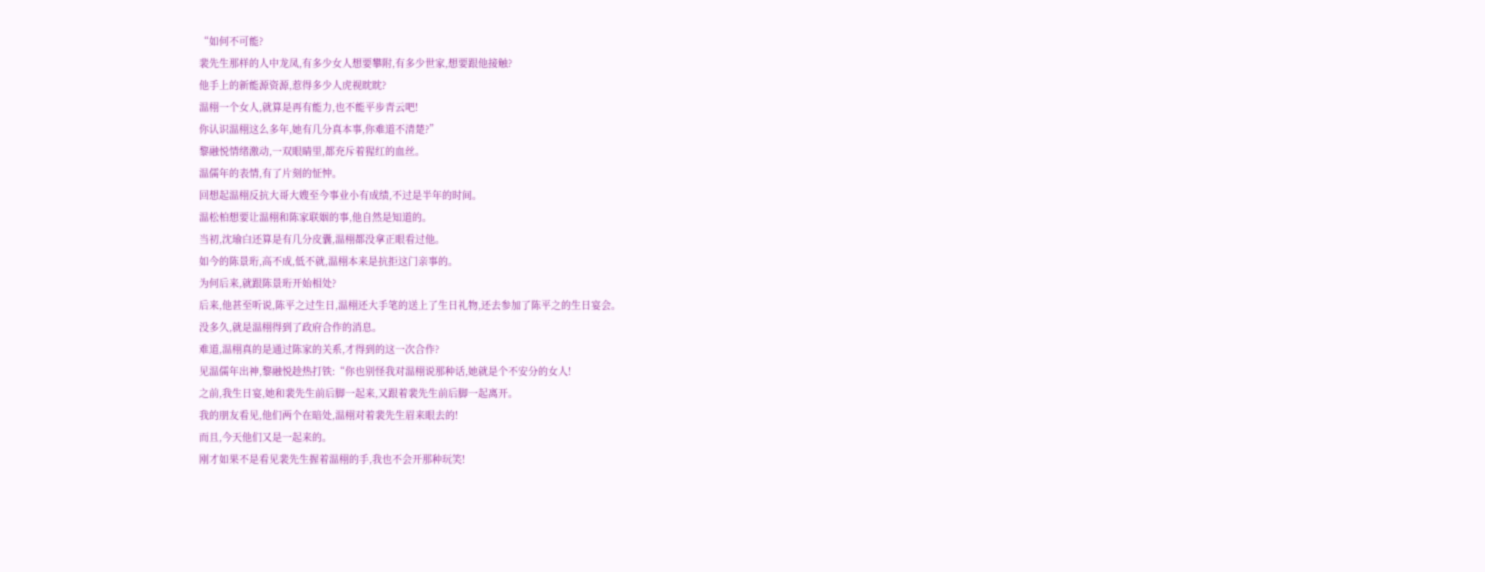“如何不可能?
裴先生那样的人中龙凤,有多少女人想要攀附,有多少世家,想要跟他接触?
他手上的新能源资源,惹得多少人虎视眈眈?
温栩一个女人,就算是再有能力,也不能平步青云吧!
你认识温栩这么多年,她有几分真本事,你难道不清楚?”
黎融悦情绪激动,一双眼睛里,都充斥着猩红的血丝。
温儒年的表情,有了片刻的怔忡。
回想起温栩反抗大哥大嫂至今事业小有成绩,不过是半年的时间。
温松柏想要让温栩和陈家联姻的事,他自然是知道的。
当初,沈瑜白还算是有几分皮囊,温栩都没拿正眼看过他。
如今的陈景珩,高不成,低不就,温栩本来是抗拒这门亲事的。
为何后来,就跟陈景珩开始相处?
后来,他甚至听说,陈平之过生日,温栩还大手笔的送上了生日礼物,还去参加了陈平之的生日宴会。
没多久,就是温栩得到了政府合作的消息。
难道,温栩真的是通过陈家的关系,才得到的这一次合作?
见温儒年出神,黎融悦趁热打铁:“你也别怪我对温栩说那种话,她就是个不安分的女人!
之前,我生日宴,她和裴先生前后脚一起来,又跟着裴先生前后脚一起离开。
我的朋友看见,他们两个在暗处,温栩对着裴先生眉来眼去的!
而且,今天他们又是一起来的。
刚才如果不是看见裴先生握着温栩的手,我也不会开那种玩笑!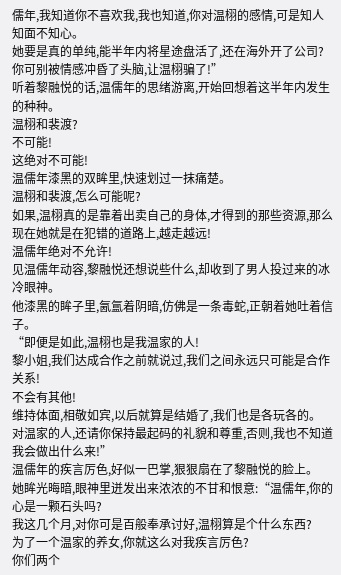儒年,我知道你不喜欢我,我也知道,你对温栩的感情,可是知人知面不知心。
她要是真的单纯,能半年内将星途盘活了,还在海外开了公司?
你可别被情感冲昏了头脑,让温栩骗了!”
听着黎融悦的话,温儒年的思绪游离,开始回想着这半年内发生的种种。
温栩和裴渡?
不可能!
这绝对不可能!
温儒年漆黑的双眸里,快速划过一抹痛楚。
温栩和裴渡,怎么可能呢?
如果,温栩真的是靠着出卖自己的身体,才得到的那些资源,那么现在她就是在犯错的道路上,越走越远!
温儒年绝对不允许!
见温儒年动容,黎融悦还想说些什么,却收到了男人投过来的冰冷眼神。
他漆黑的眸子里,氤氲着阴暗,仿佛是一条毒蛇,正朝着她吐着信子。
“即便是如此,温栩也是我温家的人!
黎小姐,我们达成合作之前就说过,我们之间永远只可能是合作关系!
不会有其他!
维持体面,相敬如宾,以后就算是结婚了,我们也是各玩各的。
对温家的人,还请你保持最起码的礼貌和尊重,否则,我也不知道我会做出什么来!”
温儒年的疾言厉色,好似一巴掌,狠狠扇在了黎融悦的脸上。
她眸光晦暗,眼神里迸发出来浓浓的不甘和恨意:“温儒年,你的心是一颗石头吗?
我这几个月,对你可是百般奉承讨好,温栩算是个什么东西?
为了一个温家的养女,你就这么对我疾言厉色?
你们两个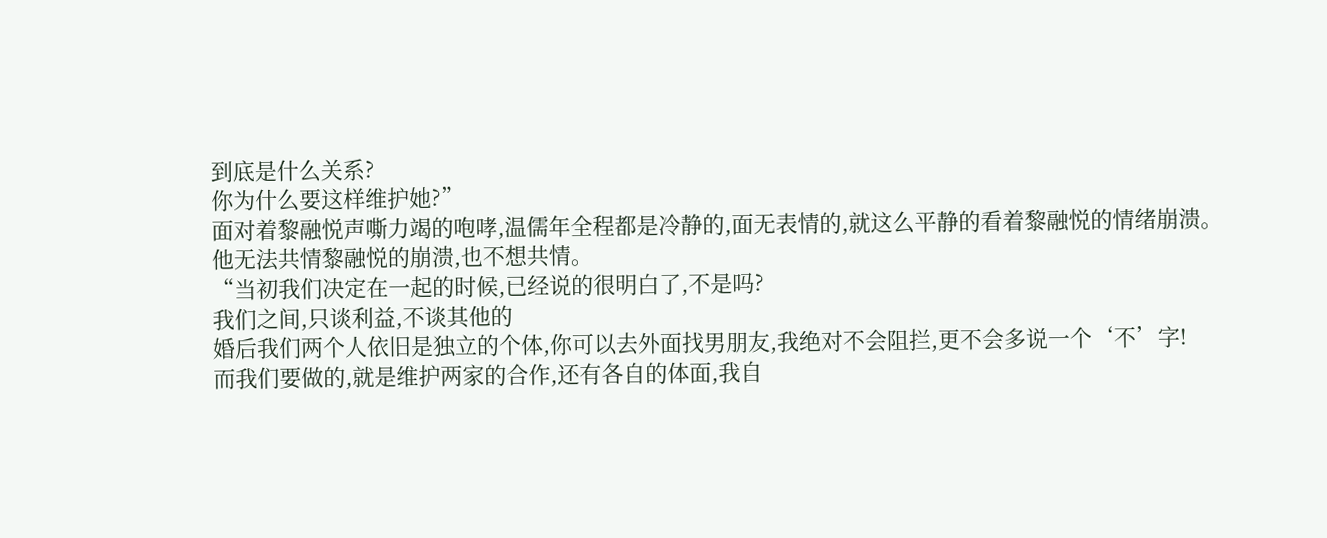到底是什么关系?
你为什么要这样维护她?”
面对着黎融悦声嘶力竭的咆哮,温儒年全程都是冷静的,面无表情的,就这么平静的看着黎融悦的情绪崩溃。
他无法共情黎融悦的崩溃,也不想共情。
“当初我们决定在一起的时候,已经说的很明白了,不是吗?
我们之间,只谈利益,不谈其他的
婚后我们两个人依旧是独立的个体,你可以去外面找男朋友,我绝对不会阻拦,更不会多说一个‘不’字!
而我们要做的,就是维护两家的合作,还有各自的体面,我自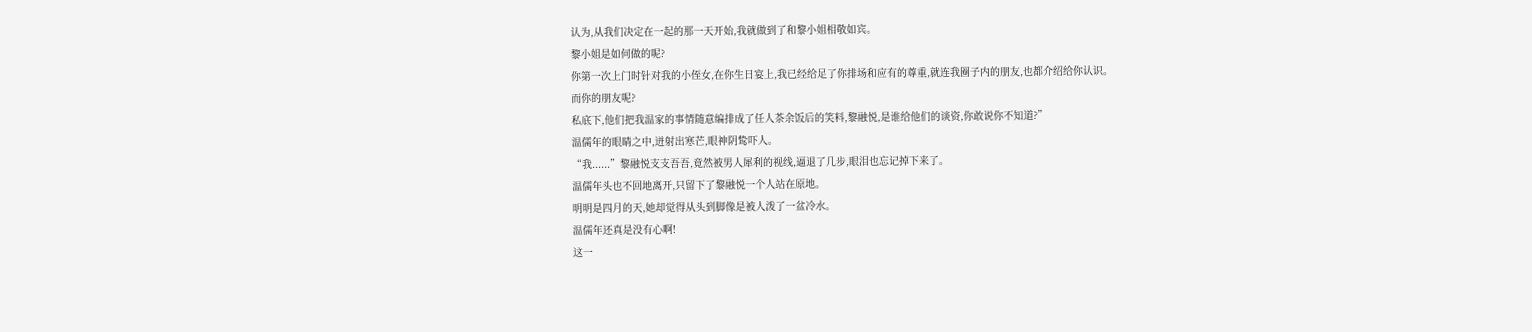认为,从我们决定在一起的那一天开始,我就做到了和黎小姐相敬如宾。
黎小姐是如何做的呢?
你第一次上门时针对我的小侄女,在你生日宴上,我已经给足了你排场和应有的尊重,就连我圈子内的朋友,也都介绍给你认识。
而你的朋友呢?
私底下,他们把我温家的事情随意编排成了任人茶余饭后的笑料,黎融悦,是谁给他们的谈资,你敢说你不知道?”
温儒年的眼睛之中,迸射出寒芒,眼神阴鸷吓人。
“我......”黎融悦支支吾吾,竟然被男人犀利的视线,逼退了几步,眼泪也忘记掉下来了。
温儒年头也不回地离开,只留下了黎融悦一个人站在原地。
明明是四月的天,她却觉得从头到脚像是被人泼了一盆冷水。
温儒年还真是没有心啊!
这一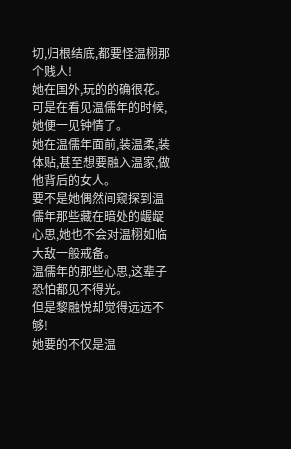切,归根结底,都要怪温栩那个贱人!
她在国外,玩的的确很花。
可是在看见温儒年的时候,她便一见钟情了。
她在温儒年面前,装温柔,装体贴,甚至想要融入温家,做他背后的女人。
要不是她偶然间窥探到温儒年那些藏在暗处的龌龊心思,她也不会对温栩如临大敌一般戒备。
温儒年的那些心思,这辈子恐怕都见不得光。
但是黎融悦却觉得远远不够!
她要的不仅是温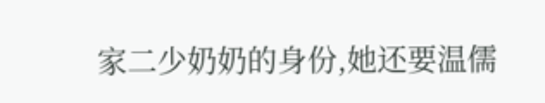家二少奶奶的身份,她还要温儒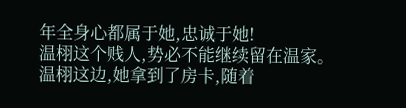年全身心都属于她,忠诚于她!
温栩这个贱人,势必不能继续留在温家。
温栩这边,她拿到了房卡,随着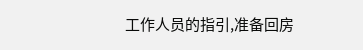工作人员的指引,准备回房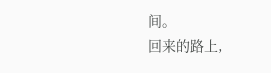间。
回来的路上,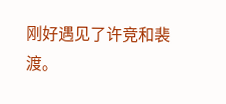刚好遇见了许竞和裴渡。